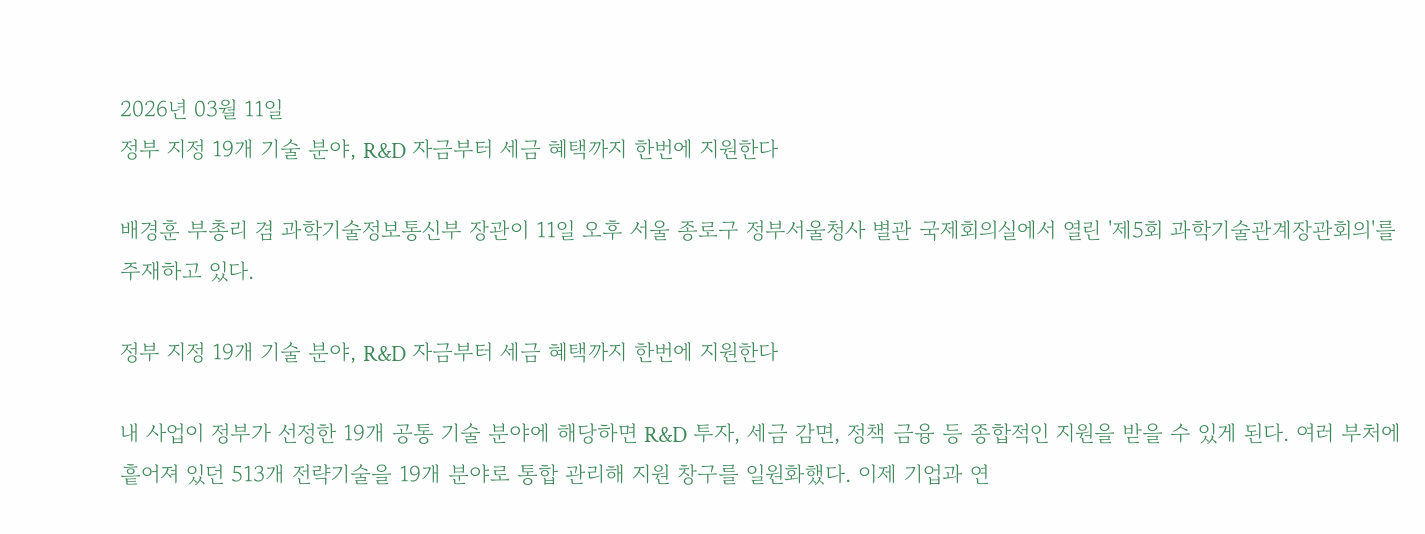2026년 03월 11일
정부 지정 19개 기술 분야, R&D 자금부터 세금 혜택까지 한번에 지원한다

배경훈 부총리 겸 과학기술정보통신부 장관이 11일 오후 서울 종로구 정부서울청사 별관 국제회의실에서 열린 '제5회 과학기술관계장관회의'를 주재하고 있다.

정부 지정 19개 기술 분야, R&D 자금부터 세금 혜택까지 한번에 지원한다

내 사업이 정부가 선정한 19개 공통 기술 분야에 해당하면 R&D 투자, 세금 감면, 정책 금융 등 종합적인 지원을 받을 수 있게 된다. 여러 부처에 흩어져 있던 513개 전략기술을 19개 분야로 통합 관리해 지원 창구를 일원화했다. 이제 기업과 연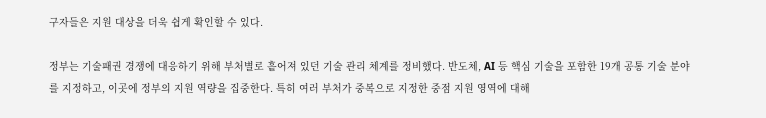구자들은 지원 대상을 더욱 쉽게 확인할 수 있다.

정부는 기술패권 경쟁에 대응하기 위해 부처별로 흩어져 있던 기술 관리 체계를 정비했다. 반도체, AI 등 핵심 기술을 포함한 19개 공통 기술 분야를 지정하고, 이곳에 정부의 지원 역량을 집중한다. 특히 여러 부처가 중복으로 지정한 중점 지원 영역에 대해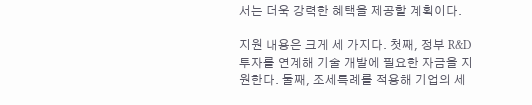서는 더욱 강력한 혜택을 제공할 계획이다.

지원 내용은 크게 세 가지다. 첫째, 정부 R&D 투자를 연계해 기술 개발에 필요한 자금을 지원한다. 둘째, 조세특례를 적용해 기업의 세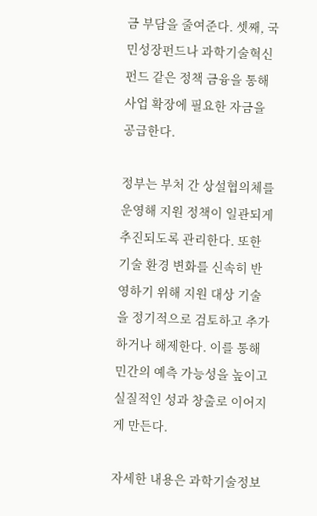금 부담을 줄여준다. 셋째, 국민성장펀드나 과학기술혁신펀드 같은 정책 금융을 통해 사업 확장에 필요한 자금을 공급한다.

정부는 부처 간 상설협의체를 운영해 지원 정책이 일관되게 추진되도록 관리한다. 또한 기술 환경 변화를 신속히 반영하기 위해 지원 대상 기술을 정기적으로 검토하고 추가하거나 해제한다. 이를 통해 민간의 예측 가능성을 높이고 실질적인 성과 창출로 이어지게 만든다.

자세한 내용은 과학기술정보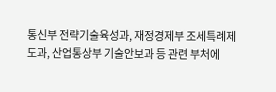통신부 전략기술육성과, 재정경제부 조세특례제도과, 산업통상부 기술안보과 등 관련 부처에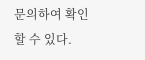문의하여 확인할 수 있다.